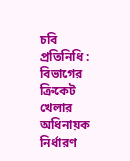চবি প্রতিনিধি : বিভাগের ক্রিকেট খেলার অধিনায়ক নির্ধারণ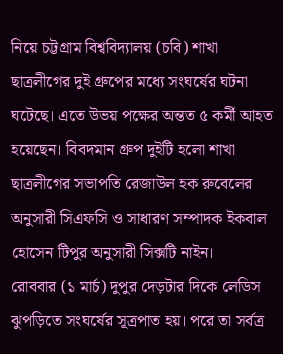নিয়ে চট্টগ্রাম বিশ্ববিদ্যালয় (চবি) শাখা ছাত্রলীগের দুই গ্রুপের মধ্যে সংঘর্ষের ঘটনা ঘটেছে। এতে উভয় পক্ষের অন্তত ৫ কর্মী আহত হয়েছেন। বিবদমান গ্রুপ দুইটি হলো শাখা ছাত্রলীগের সভাপতি রেজাউল হক রুবেলের অনুসারী সিএফসি ও সাধারণ সম্পাদক ইকবাল হোসেন টিপুর অনুসারী সিক্সটি নাইন।
রোববার (১ মার্চ) দুপুর দেড়টার দিকে লেডিস ঝুপড়িতে সংঘর্ষের সূত্রপাত হয়। পরে তা সর্বত্র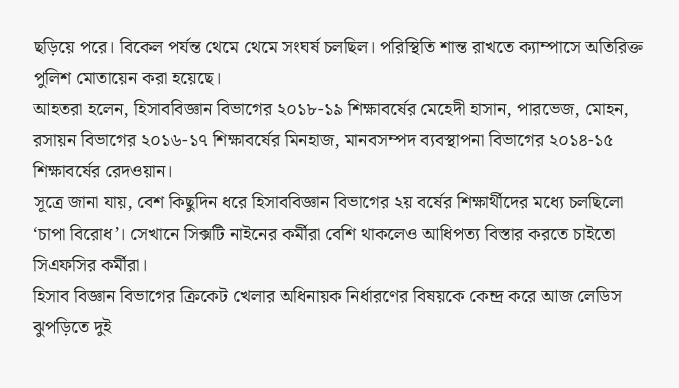ছড়িয়ে পরে। বিকেল পর্যন্ত থেমে থেমে সংঘর্ষ চলছিল। পরিস্থিতি শান্ত রাখতে ক্যাম্পাসে অতিরিক্ত পুলিশ মোতায়েন করা হয়েছে।
আহতরা হলেন, হিসাববিজ্ঞান বিভাগের ২০১৮-১৯ শিক্ষাবর্ষের মেহেদী হাসান, পারভেজ, মোহন, রসায়ন বিভাগের ২০১৬-১৭ শিক্ষাবর্ষের মিনহাজ, মানবসম্পদ ব্যবস্থাপনা বিভাগের ২০১৪-১৫ শিক্ষাবর্ষের রেদওয়ান।
সূত্রে জানা যায়, বেশ কিছুদিন ধরে হিসাববিজ্ঞান বিভাগের ২য় বর্ষের শিক্ষার্থীদের মধ্যে চলছিলো ‘চাপা বিরোধ’। সেখানে সিক্সটি নাইনের কর্মীরা বেশি থাকলেও আধিপত্য বিস্তার করতে চাইতো সিএফসির কর্মীরা।
হিসাব বিজ্ঞান বিভাগের ক্রিকেট খেলার অধিনায়ক নির্ধারণের বিষয়কে কেন্দ্র করে আজ লেডিস ঝুপড়িতে দুই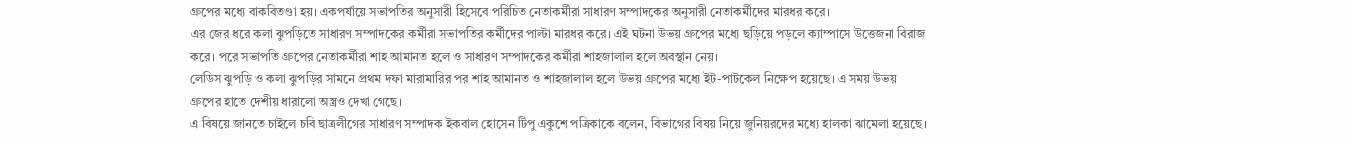গ্রুপের মধ্যে বাকবিতণ্ডা হয়। একপর্যায়ে সভাপতির অনুসারী হিসেবে পরিচিত নেতাকর্মীরা সাধারণ সম্পাদকের অনুসারী নেতাকর্মীদের মারধর করে।
এর জের ধরে কলা ঝুপড়িতে সাধারণ সম্পাদকের কর্মীরা সভাপতির কর্মীদের পাল্টা মারধর করে। এই ঘটনা উভয় গ্রুপের মধ্যে ছড়িয়ে পড়লে ক্যাম্পাসে উত্তেজনা বিরাজ করে। পরে সভাপতি গ্রুপের নেতাকর্মীরা শাহ আমানত হলে ও সাধারণ সম্পাদকের কর্মীরা শাহজালাল হলে অবস্থান নেয়।
লেডিস ঝুপড়ি ও কলা ঝুপড়ির সামনে প্রথম দফা মারামারির পর শাহ আমানত ও শাহজালাল হলে উভয় গ্রুপের মধ্যে ইট-পাটকেল নিক্ষেপ হয়েছে। এ সময় উভয় গ্রুপের হাতে দেশীয় ধারালো অস্ত্রও দেখা গেছে।
এ বিষয়ে জানতে চাইলে চবি ছাত্রলীগের সাধারণ সম্পাদক ইকবাল হোসেন টিপু একুশে পত্রিকাকে বলেন, বিভাগের বিষয় নিয়ে জুনিয়রদের মধ্যে হালকা ঝামেলা হয়েছে।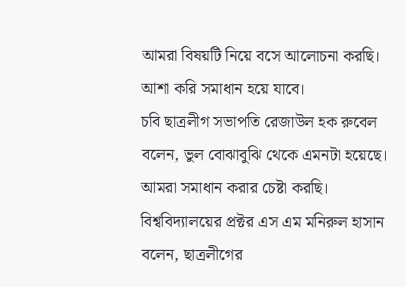আমরা বিষয়টি নিয়ে বসে আলোচনা করছি। আশা করি সমাধান হয়ে যাবে।
চবি ছাত্রলীগ সভাপতি রেজাউল হক রুবেল বলেন, ভুল বোঝাবুঝি থেকে এমনটা হয়েছে। আমরা সমাধান করার চেষ্টা করছি।
বিশ্ববিদ্যালয়ের প্রক্টর এস এম মনিরুল হাসান বলেন, ছাত্রলীগের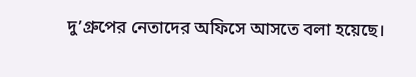দু’গ্রুপের নেতাদের অফিসে আসতে বলা হয়েছে।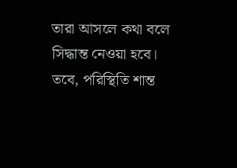তারা আসলে কথা বলে সিদ্ধান্ত নেওয়া হবে। তবে, পরিস্থিতি শান্ত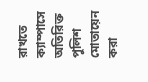রাখতে ক্যাম্পাসে অতিরিক্ত পুলিশ মোতায়েন করা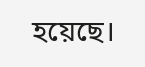হয়েছে।